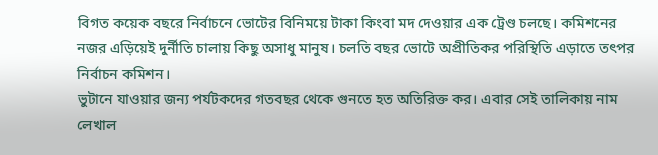বিগত কয়েক বছরে নির্বাচনে ভোটের বিনিময়ে টাকা কিংবা মদ দেওয়ার এক ট্রেণ্ড চলছে। কমিশনের নজর এড়িয়েই দুর্নীতি চালায় কিছু অসাধু মানুষ। চলতি বছর ভোটে অপ্রীতিকর পরিস্থিতি এড়াতে তৎপর নির্বাচন কমিশন।
ভুটানে যাওয়ার জন্য পর্যটকদের গতবছর থেকে গুনতে হত অতিরিক্ত কর। এবার সেই তালিকায় নাম লেখাল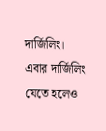দার্জিলিং। এবার দার্জিলিং যেতে হলেও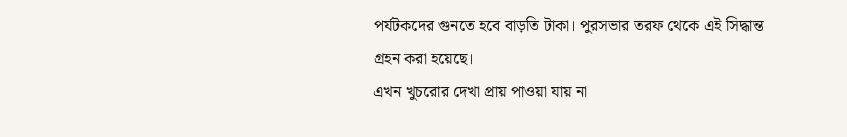পর্যটকদের গুনতে হবে বাড়তি টাকা। পুরসভার তরফ থেকে এই সিদ্ধান্ত গ্রহন করা হয়েছে।
এখন খুচরোর দেখা প্রায় পাওয়া যায় না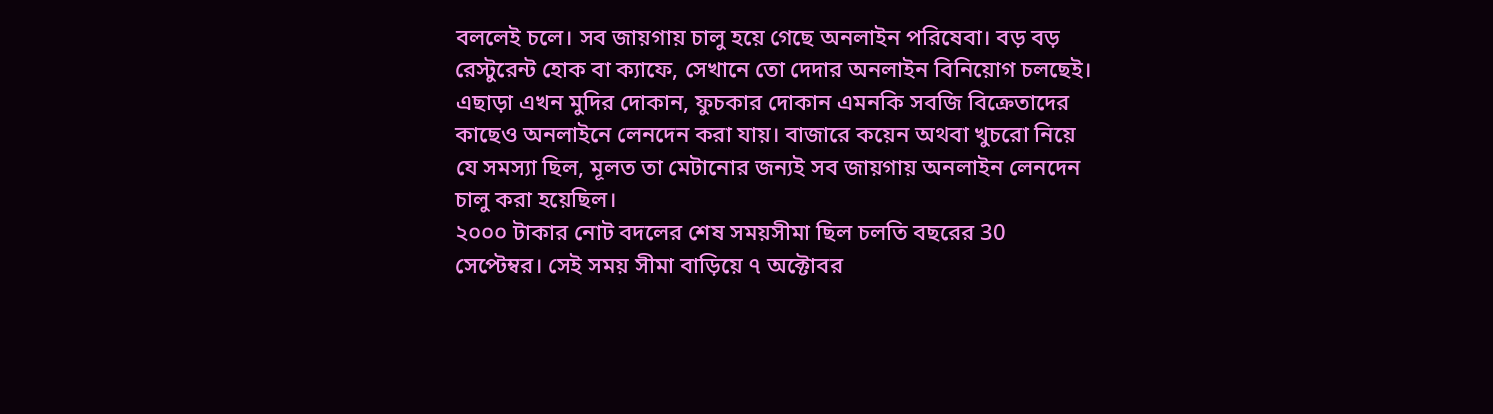বললেই চলে। সব জায়গায় চালু হয়ে গেছে অনলাইন পরিষেবা। বড় বড় রেস্টুরেন্ট হোক বা ক্যাফে, সেখানে তো দেদার অনলাইন বিনিয়োগ চলছেই। এছাড়া এখন মুদির দোকান, ফুচকার দোকান এমনকি সবজি বিক্রেতাদের কাছেও অনলাইনে লেনদেন করা যায়। বাজারে কয়েন অথবা খুচরো নিয়ে যে সমস্যা ছিল, মূলত তা মেটানোর জন্যই সব জায়গায় অনলাইন লেনদেন চালু করা হয়েছিল।
২০০০ টাকার নোট বদলের শেষ সময়সীমা ছিল চলতি বছরের 30 সেপ্টেম্বর। সেই সময় সীমা বাড়িয়ে ৭ অক্টোবর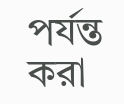পর্যন্ত করা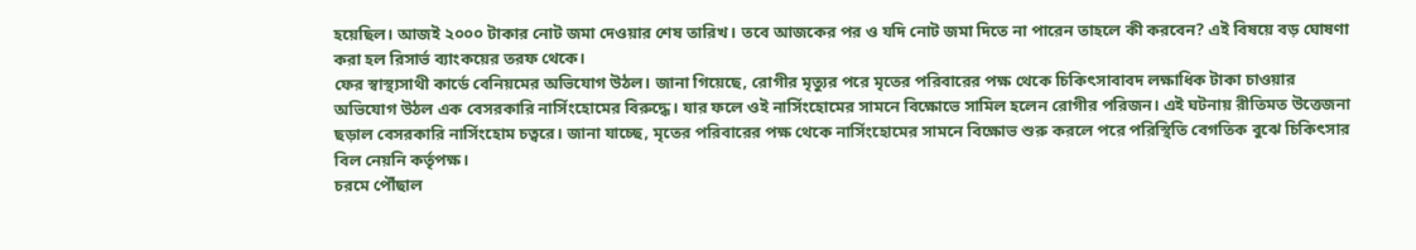হয়েছিল। আজই ২০০০ টাকার নোট জমা দেওয়ার শেষ তারিখ। তবে আজকের পর ও যদি নোট জমা দিতে না পারেন তাহলে কী করবেন? এই বিষয়ে বড় ঘোষণা করা হল রিসার্ভ ব্যাংকয়ের তরফ থেকে।
ফের স্বাস্থ্যসাথী কার্ডে বেনিয়মের অভিযোগ উঠল। জানা গিয়েছে, রোগীর মৃত্যুর পরে মৃতের পরিবারের পক্ষ থেকে চিকিৎসাবাবদ লক্ষাধিক টাকা চাওয়ার অভিযোগ উঠল এক বেসরকারি নার্সিংহোমের বিরুদ্ধে। যার ফলে ওই নার্সিংহোমের সামনে বিক্ষোভে সামিল হলেন রোগীর পরিজন। এই ঘটনায় রীতিমত উত্তেজনা ছড়াল বেসরকারি নার্সিংহোম চত্বরে। জানা যাচ্ছে, মৃতের পরিবারের পক্ষ থেকে নার্সিংহোমের সামনে বিক্ষোভ শুরু করলে পরে পরিস্থিতি বেগতিক বুঝে চিকিৎসার বিল নেয়নি কর্তৃপক্ষ।
চরমে পৌঁছাল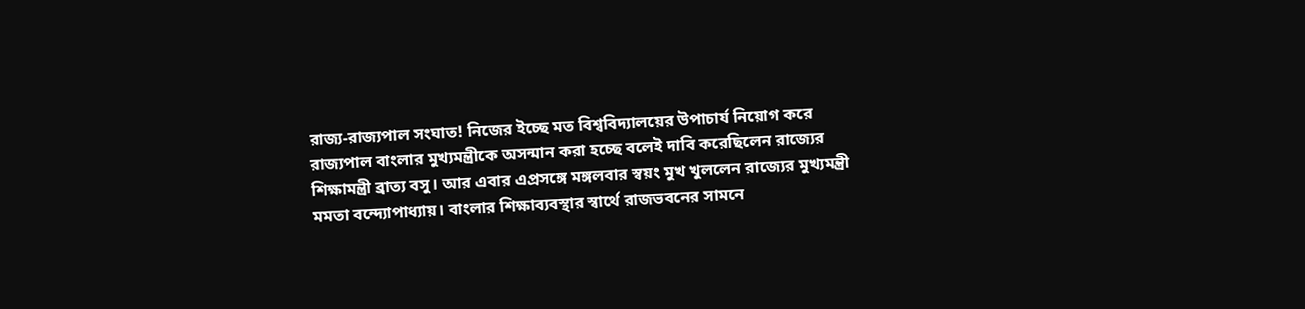রাজ্য-রাজ্যপাল সংঘাত! নিজের ইচ্ছে মত বিশ্ববিদ্যালয়ের উপাচার্য নিয়োগ করে রাজ্যপাল বাংলার মুখ্যমন্ত্রীকে অসন্মান করা হচ্ছে বলেই দাবি করেছিলেন রাজ্যের শিক্ষামন্ত্রী ব্রাত্য বসু। আর এবার এপ্রসঙ্গে মঙ্গলবার স্বয়ং মুখ খুললেন রাজ্যের মুখ্যমন্ত্রী মমতা বন্দ্যোপাধ্যায়। বাংলার শিক্ষাব্যবস্থার স্বার্থে রাজভবনের সামনে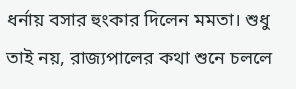ধর্নায় বসার হুংকার দিলেন মমতা। শুধু তাই নয়, রাজ্যপালের কথা শুনে চললে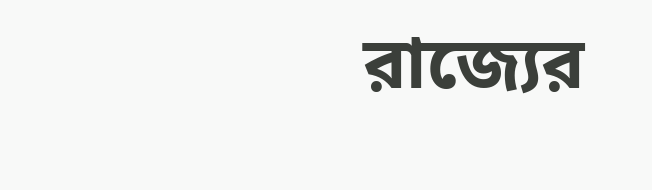রাজ্যের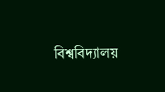বিশ্ববিদ্যালয়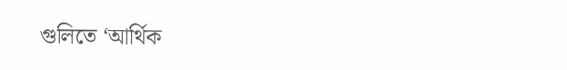গুলিতে ‘আর্থিক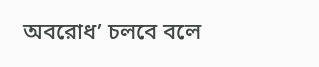অবরোধ’ চলবে বলে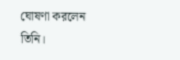ঘোষণা করলেন তিনি।